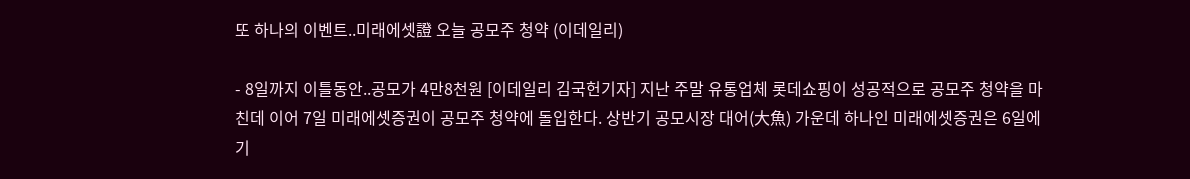또 하나의 이벤트..미래에셋證 오늘 공모주 청약 (이데일리)

- 8일까지 이틀동안..공모가 4만8천원 [이데일리 김국헌기자] 지난 주말 유통업체 롯데쇼핑이 성공적으로 공모주 청약을 마친데 이어 7일 미래에셋증권이 공모주 청약에 돌입한다. 상반기 공모시장 대어(大魚) 가운데 하나인 미래에셋증권은 6일에 기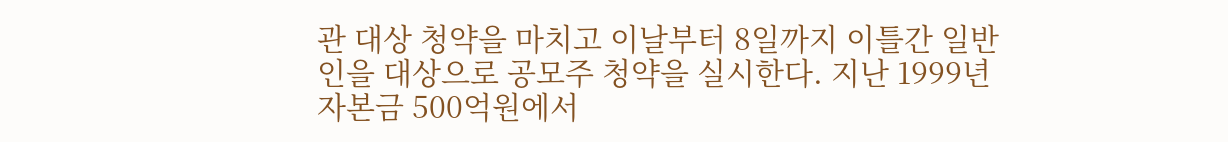관 대상 청약을 마치고 이날부터 8일까지 이틀간 일반인을 대상으로 공모주 청약을 실시한다. 지난 1999년 자본금 500억원에서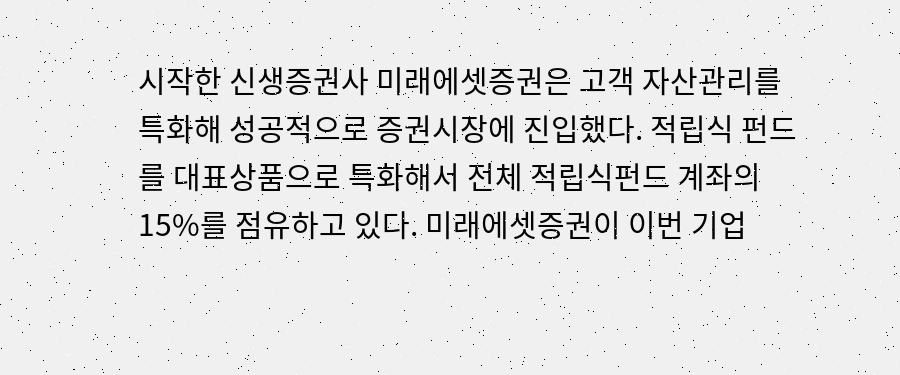시작한 신생증권사 미래에셋증권은 고객 자산관리를 특화해 성공적으로 증권시장에 진입했다. 적립식 펀드를 대표상품으로 특화해서 전체 적립식펀드 계좌의 15%를 점유하고 있다. 미래에셋증권이 이번 기업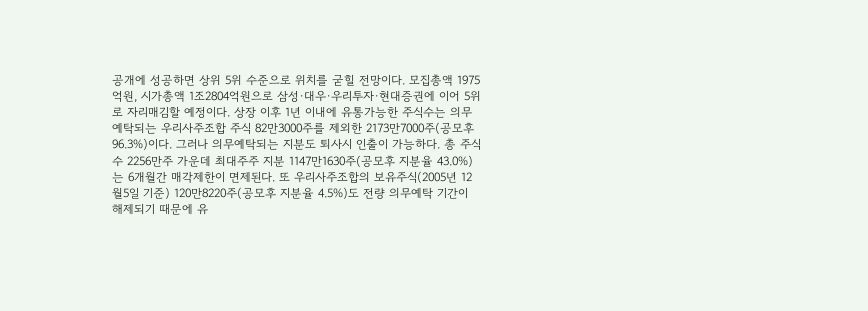공개에 성공하면 상위 5위 수준으로 위치를 굳힐 전망이다. 모집총액 1975억원, 시가총액 1조2804억원으로 삼성·대우·우리투자·현대증권에 이어 5위로 자리매김할 예정이다. 상장 이후 1년 이내에 유통가능한 주식수는 의무예탁되는 우리사주조합 주식 82만3000주를 제외한 2173만7000주(공모후 96.3%)이다. 그러나 의무예탁되는 지분도 퇴사시 인출이 가능하다. 총 주식수 2256만주 가운데 최대주주 지분 1147만1630주(공모후 지분율 43.0%)는 6개월간 매각제한이 면제된다. 또 우리사주조합의 보유주식(2005년 12월5일 기준) 120만8220주(공모후 지분율 4.5%)도 전량 의무예탁 기간이 해제되기 때문에 유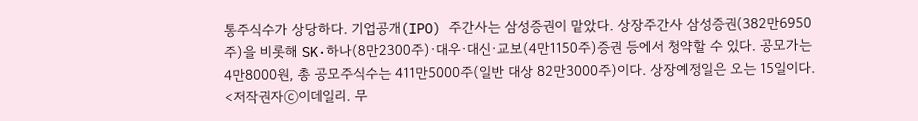통주식수가 상당하다. 기업공개(IPO) 주간사는 삼성증권이 맡았다. 상장주간사 삼성증권(382만6950주)을 비롯해 SK·하나(8만2300주)·대우·대신·교보(4만1150주)증권 등에서 청약할 수 있다. 공모가는 4만8000원, 총 공모주식수는 411만5000주(일반 대상 82만3000주)이다. 상장예정일은 오는 15일이다. <저작권자ⓒ이데일리. 무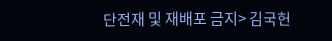단전재 및 재배포 금지> 김국헌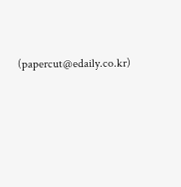(papercut@edaily.co.kr)